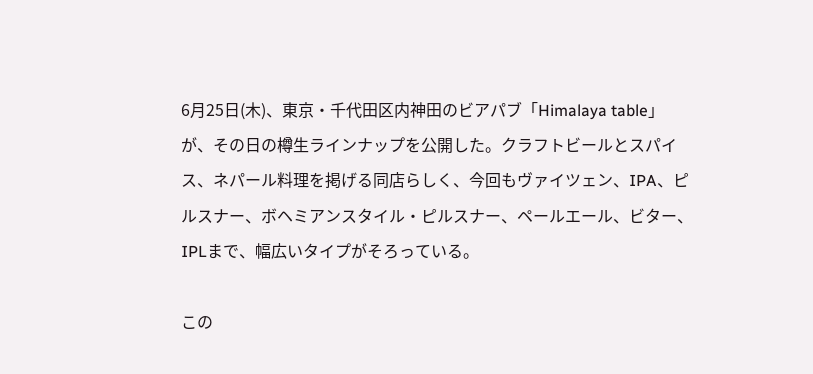6月25日(木)、東京・千代田区内神田のビアパブ「Himalaya table」が、その日の樽生ラインナップを公開した。クラフトビールとスパイス、ネパール料理を掲げる同店らしく、今回もヴァイツェン、IPA、ピルスナー、ボヘミアンスタイル・ピルスナー、ペールエール、ビター、IPLまで、幅広いタイプがそろっている。

この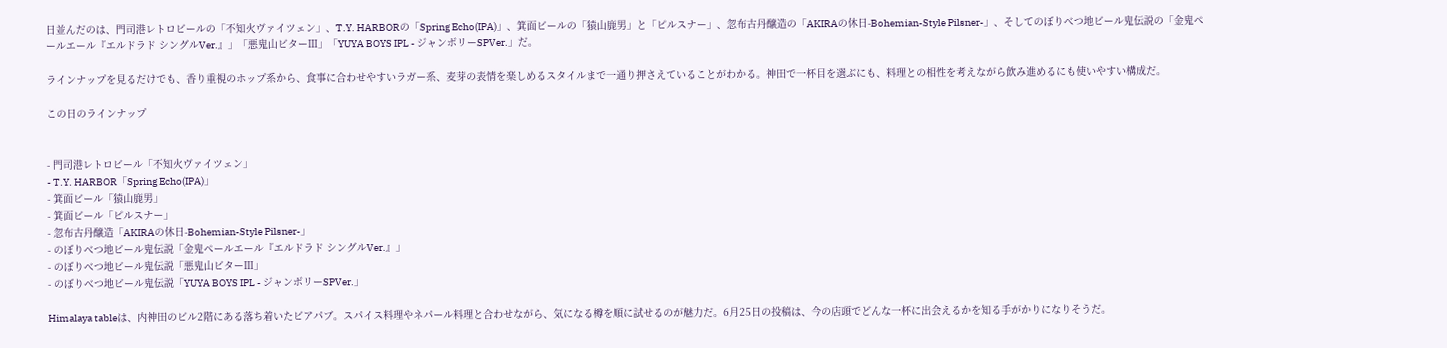日並んだのは、門司港レトロビールの「不知火ヴァイツェン」、T.Y. HARBORの「Spring Echo(IPA)」、箕面ビールの「猿山鹿男」と「ピルスナー」、忽布古丹醸造の「AKIRAの休日-Bohemian-Style Pilsner-」、そしてのぼりべつ地ビール鬼伝説の「金鬼ペールエール『エルドラド シングルVer.』」「悪鬼山ビターⅢ」「YUYA BOYS IPL - ジャンボリーSPVer.」だ。

ラインナップを見るだけでも、香り重視のホップ系から、食事に合わせやすいラガー系、麦芽の表情を楽しめるスタイルまで一通り押さえていることがわかる。神田で一杯目を選ぶにも、料理との相性を考えながら飲み進めるにも使いやすい構成だ。

この日のラインナップ


- 門司港レトロビール「不知火ヴァイツェン」
- T.Y. HARBOR「Spring Echo(IPA)」
- 箕面ビール「猿山鹿男」
- 箕面ビール「ピルスナー」
- 忽布古丹醸造「AKIRAの休日-Bohemian-Style Pilsner-」
- のぼりべつ地ビール鬼伝説「金鬼ペールエール『エルドラド シングルVer.』」
- のぼりべつ地ビール鬼伝説「悪鬼山ビターⅢ」
- のぼりべつ地ビール鬼伝説「YUYA BOYS IPL - ジャンボリーSPVer.」

Himalaya tableは、内神田のビル2階にある落ち着いたビアパブ。スパイス料理やネパール料理と合わせながら、気になる樽を順に試せるのが魅力だ。6月25日の投稿は、今の店頭でどんな一杯に出会えるかを知る手がかりになりそうだ。